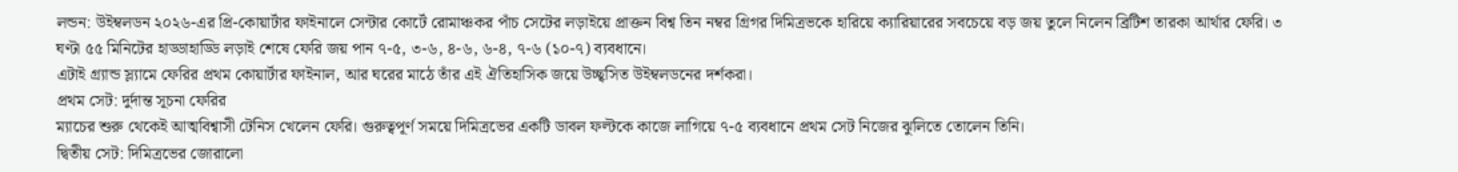লন্ডন: উইম্বলডন ২০২৬-এর প্রি-কোয়ার্টার ফাইনালে সেন্টার কোর্টে রোমাঞ্চকর পাঁচ সেটের লড়াইয়ে প্রাক্তন বিশ্ব তিন নম্বর গ্রিগর দিমিত্রভকে হারিয়ে ক্যারিয়ারের সবচেয়ে বড় জয় তুলে নিলেন ব্রিটিশ তারকা আর্থার ফেরি। ৩ ঘণ্টা ৫৫ মিনিটের হাড্ডাহাড্ডি লড়াই শেষে ফেরি জয় পান ৭-৫, ৩-৬, ৪-৬, ৬-৪, ৭-৬ (১০-৭) ব্যবধানে।
এটাই গ্র্যান্ড স্ল্যামে ফেরির প্রথম কোয়ার্টার ফাইনাল, আর ঘরের মাঠে তাঁর এই ঐতিহাসিক জয়ে উচ্ছ্বসিত উইম্বলডনের দর্শকরা।
প্রথম সেট: দুর্দান্ত সূচনা ফেরির
ম্যাচের শুরু থেকেই আত্মবিশ্বাসী টেনিস খেলেন ফেরি। গুরুত্বপূর্ণ সময়ে দিমিত্রভের একটি ডাবল ফল্টকে কাজে লাগিয়ে ৭-৫ ব্যবধানে প্রথম সেট নিজের ঝুলিতে তোলেন তিনি।
দ্বিতীয় সেট: দিমিত্রভের জোরালো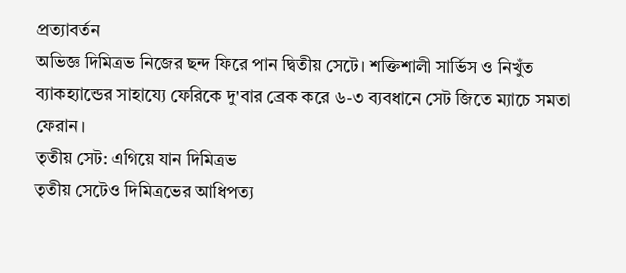প্রত্যাবর্তন
অভিজ্ঞ দিমিত্রভ নিজের ছন্দ ফিরে পান দ্বিতীয় সেটে। শক্তিশালী সার্ভিস ও নিখুঁত ব্যাকহ্যান্ডের সাহায্যে ফেরিকে দু'বার ব্রেক করে ৬-৩ ব্যবধানে সেট জিতে ম্যাচে সমতা ফেরান।
তৃতীয় সেট: এগিয়ে যান দিমিত্রভ
তৃতীয় সেটেও দিমিত্রভের আধিপত্য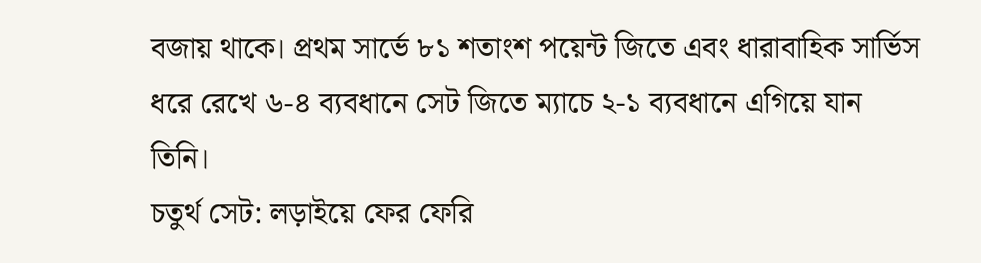বজায় থাকে। প্রথম সার্ভে ৮১ শতাংশ পয়েন্ট জিতে এবং ধারাবাহিক সার্ভিস ধরে রেখে ৬-৪ ব্যবধানে সেট জিতে ম্যাচে ২-১ ব্যবধানে এগিয়ে যান তিনি।
চতুর্থ সেট: লড়াইয়ে ফের ফেরি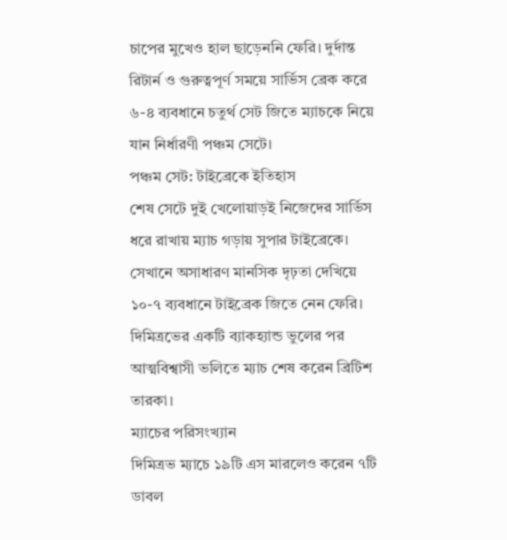চাপের মুখেও হাল ছাড়েননি ফেরি। দুর্দান্ত রিটার্ন ও গুরুত্বপূর্ণ সময়ে সার্ভিস ব্রেক করে ৬-৪ ব্যবধানে চতুর্থ সেট জিতে ম্যাচকে নিয়ে যান নির্ধারণী পঞ্চম সেটে।
পঞ্চম সেট: টাইব্রেকে ইতিহাস
শেষ সেটে দুই খেলোয়াড়ই নিজেদের সার্ভিস ধরে রাখায় ম্যাচ গড়ায় সুপার টাইব্রেকে। সেখানে অসাধারণ মানসিক দৃঢ়তা দেখিয়ে ১০-৭ ব্যবধানে টাইব্রেক জিতে নেন ফেরি। দিমিত্রভের একটি ব্যাকহ্যান্ড ভুলের পর আত্মবিশ্বাসী ভলিতে ম্যাচ শেষ করেন ব্রিটিশ তারকা।
ম্যাচের পরিসংখ্যান
দিমিত্রভ ম্যাচে ১৯টি এস মারলেও করেন ৭টি ডাবল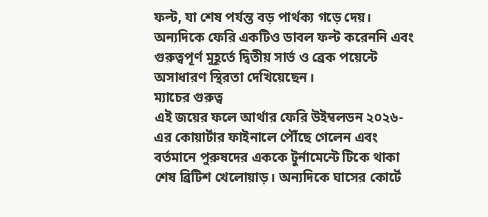ফল্ট, যা শেষ পর্যন্ত বড় পার্থক্য গড়ে দেয়। অন্যদিকে ফেরি একটিও ডাবল ফল্ট করেননি এবং গুরুত্বপূর্ণ মুহূর্তে দ্বিতীয় সার্ভ ও ব্রেক পয়েন্টে অসাধারণ স্থিরতা দেখিয়েছেন।
ম্যাচের গুরুত্ব
এই জয়ের ফলে আর্থার ফেরি উইম্বলডন ২০২৬-এর কোয়ার্টার ফাইনালে পৌঁছে গেলেন এবং বর্তমানে পুরুষদের এককে টুর্নামেন্টে টিকে থাকা শেষ ব্রিটিশ খেলোয়াড়। অন্যদিকে ঘাসের কোর্টে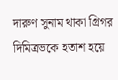দারুণ সুনাম থাকা গ্রিগর দিমিত্রভকে হতাশ হয়ে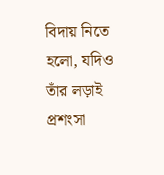বিদায় নিতে হলো, যদিও তাঁর লড়াই প্রশংসা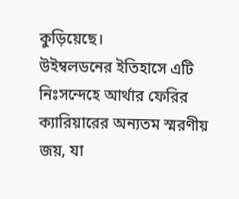কুড়িয়েছে।
উইম্বলডনের ইতিহাসে এটি নিঃসন্দেহে আর্থার ফেরির ক্যারিয়ারের অন্যতম স্মরণীয় জয়, যা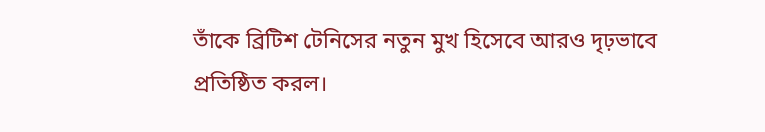তাঁকে ব্রিটিশ টেনিসের নতুন মুখ হিসেবে আরও দৃঢ়ভাবে প্রতিষ্ঠিত করল।